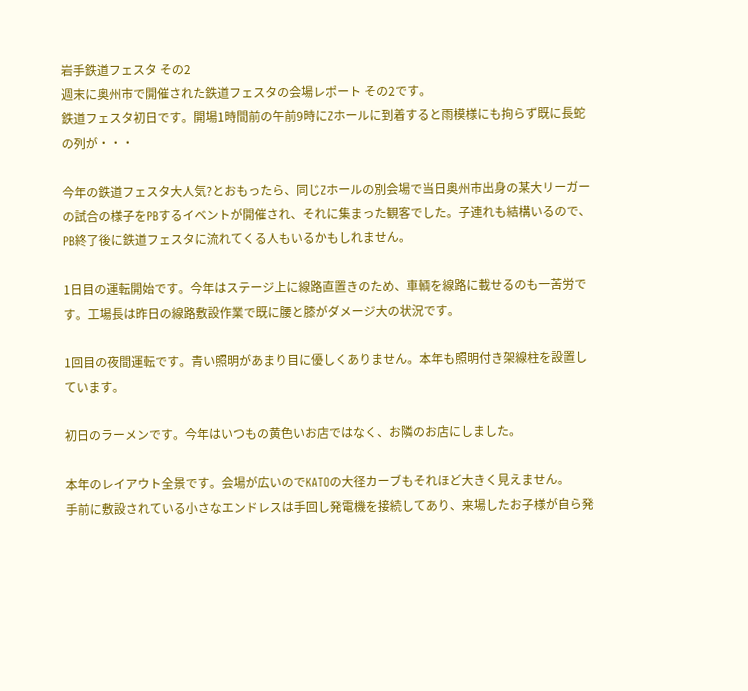岩手鉄道フェスタ その2
週末に奥州市で開催された鉄道フェスタの会場レポート その2です。
鉄道フェスタ初日です。開場1時間前の午前9時にZホールに到着すると雨模様にも拘らず既に長蛇の列が・・・

今年の鉄道フェスタ大人気?とおもったら、同じZホールの別会場で当日奥州市出身の某大リーガーの試合の様子をPBするイベントが開催され、それに集まった観客でした。子連れも結構いるので、PB終了後に鉄道フェスタに流れてくる人もいるかもしれません。

1日目の運転開始です。今年はステージ上に線路直置きのため、車輌を線路に載せるのも一苦労です。工場長は昨日の線路敷設作業で既に腰と膝がダメージ大の状況です。

1回目の夜間運転です。青い照明があまり目に優しくありません。本年も照明付き架線柱を設置しています。

初日のラーメンです。今年はいつもの黄色いお店ではなく、お隣のお店にしました。

本年のレイアウト全景です。会場が広いのでKATOの大径カーブもそれほど大きく見えません。
手前に敷設されている小さなエンドレスは手回し発電機を接続してあり、来場したお子様が自ら発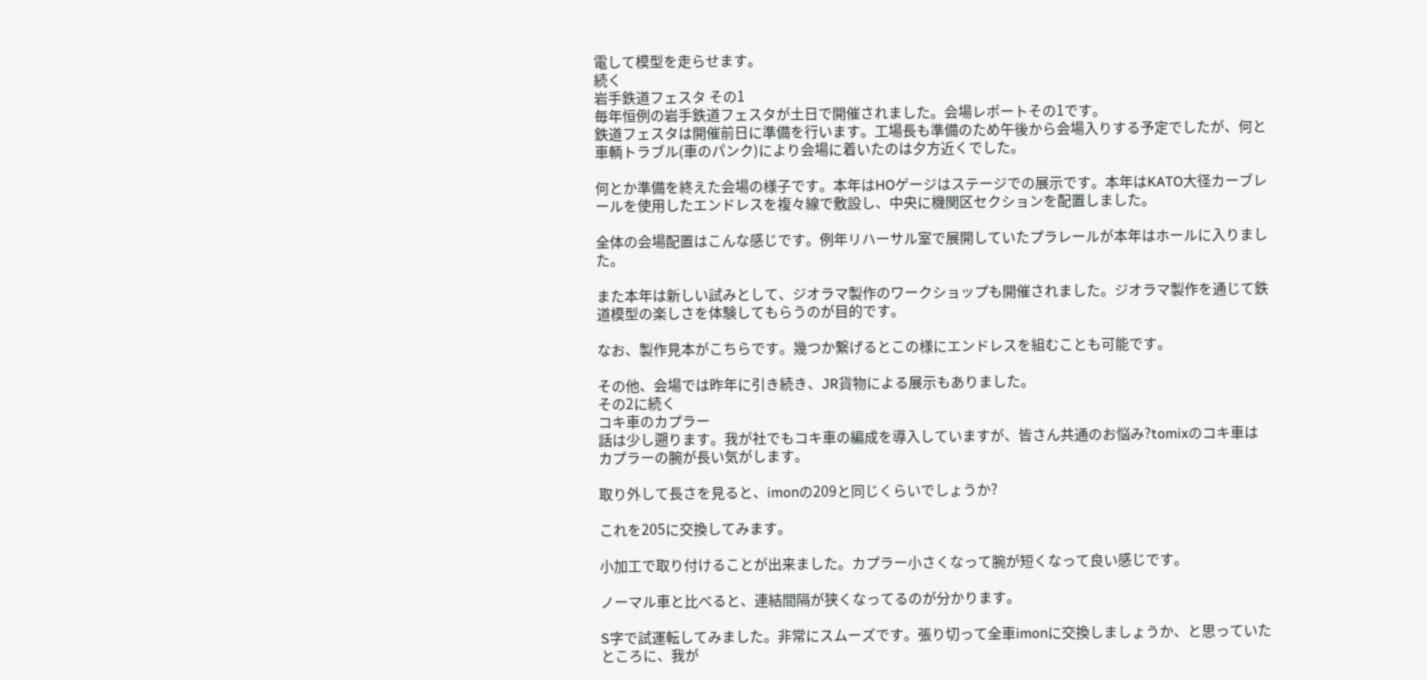電して模型を走らせます。
続く
岩手鉄道フェスタ その1
毎年恒例の岩手鉄道フェスタが土日で開催されました。会場レポートその1です。
鉄道フェスタは開催前日に準備を行います。工場長も準備のため午後から会場入りする予定でしたが、何と車輌トラブル(車のパンク)により会場に着いたのは夕方近くでした。

何とか準備を終えた会場の様子です。本年はHOゲージはステージでの展示です。本年はKATO大径カーブレールを使用したエンドレスを複々線で敷設し、中央に機関区セクションを配置しました。

全体の会場配置はこんな感じです。例年リハーサル室で展開していたプラレールが本年はホールに入りました。

また本年は新しい試みとして、ジオラマ製作のワークショップも開催されました。ジオラマ製作を通じて鉄道模型の楽しさを体験してもらうのが目的です。

なお、製作見本がこちらです。幾つか繋げるとこの様にエンドレスを組むことも可能です。

その他、会場では昨年に引き続き、JR貨物による展示もありました。
その2に続く
コキ車のカプラー
話は少し遡ります。我が社でもコキ車の編成を導入していますが、皆さん共通のお悩み?tomixのコキ車はカプラーの腕が長い気がします。

取り外して長さを見ると、imonの209と同じくらいでしょうか?

これを205に交換してみます。

小加工で取り付けることが出来ました。カプラー小さくなって腕が短くなって良い感じです。

ノーマル車と比べると、連結間隔が狭くなってるのが分かります。

S字で試運転してみました。非常にスムーズです。張り切って全車imonに交換しましょうか、と思っていたところに、我が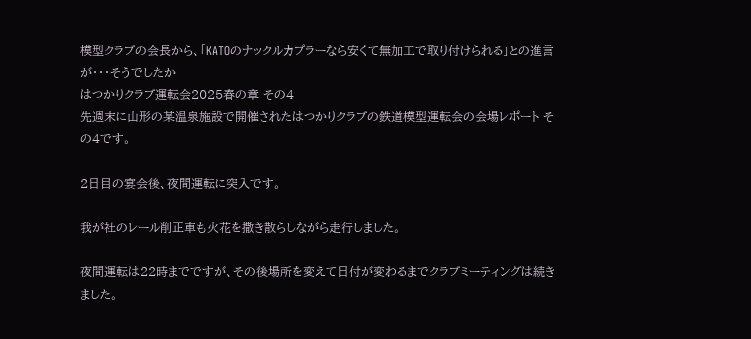模型クラブの会長から、「KATOのナックルカプラーなら安くて無加工で取り付けられる」との進言が・・・そうでしたか
はつかりクラブ運転会2025春の章 その4
先週末に山形の某温泉施設で開催されたはつかりクラブの鉄道模型運転会の会場レポート その4です。

2日目の宴会後、夜間運転に突入です。

我が社のレール削正車も火花を撒き散らしながら走行しました。

夜間運転は22時までですが、その後場所を変えて日付が変わるまでクラブミーティングは続きました。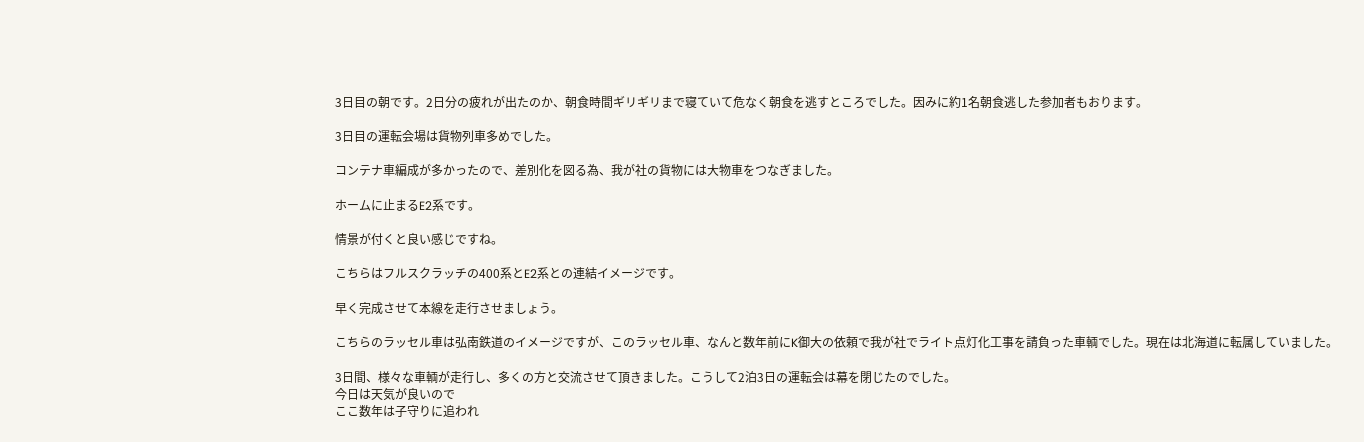3日目の朝です。2日分の疲れが出たのか、朝食時間ギリギリまで寝ていて危なく朝食を逃すところでした。因みに約1名朝食逃した参加者もおります。

3日目の運転会場は貨物列車多めでした。

コンテナ車編成が多かったので、差別化を図る為、我が社の貨物には大物車をつなぎました。

ホームに止まるE2系です。

情景が付くと良い感じですね。

こちらはフルスクラッチの400系とE2系との連結イメージです。

早く完成させて本線を走行させましょう。

こちらのラッセル車は弘南鉄道のイメージですが、このラッセル車、なんと数年前にK御大の依頼で我が社でライト点灯化工事を請負った車輌でした。現在は北海道に転属していました。

3日間、様々な車輌が走行し、多くの方と交流させて頂きました。こうして2泊3日の運転会は幕を閉じたのでした。
今日は天気が良いので
ここ数年は子守りに追われ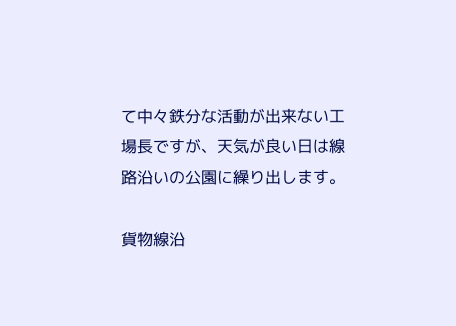て中々鉄分な活動が出来ない工場長ですが、天気が良い日は線路沿いの公園に繰り出します。

貨物線沿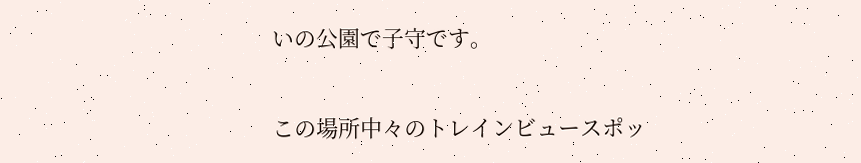いの公園で子守です。

この場所中々のトレインビュースポッ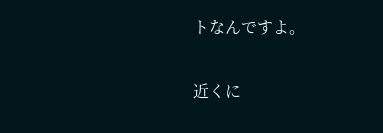トなんですよ。

近くに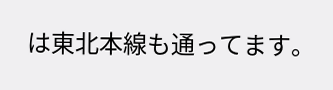は東北本線も通ってます。